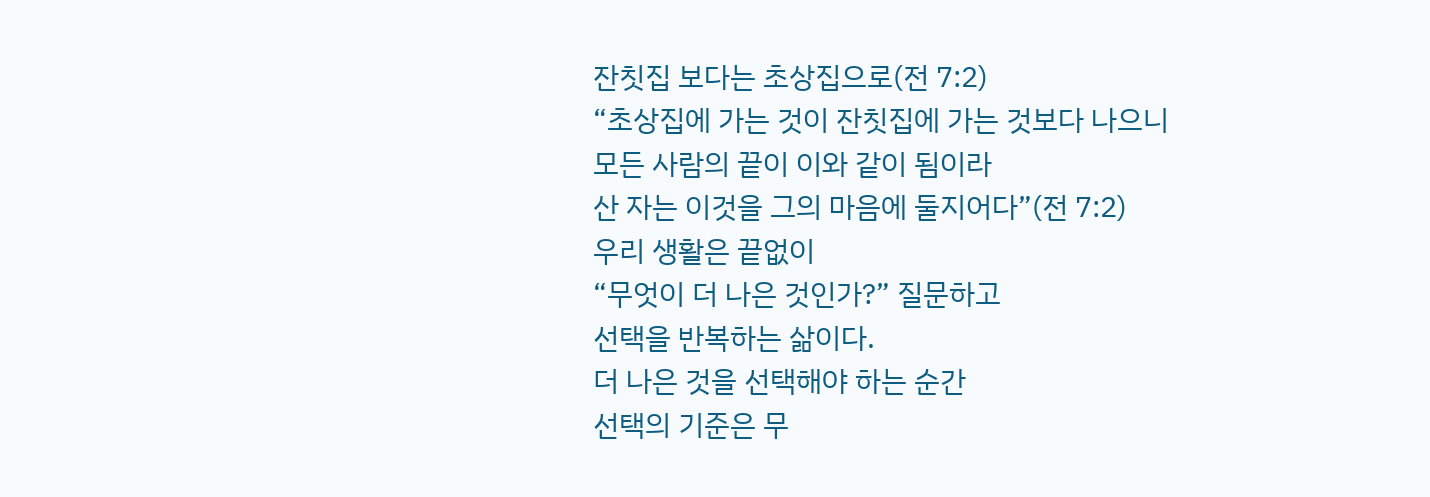잔칫집 보다는 초상집으로(전 7:2)
“초상집에 가는 것이 잔칫집에 가는 것보다 나으니
모든 사람의 끝이 이와 같이 됨이라
산 자는 이것을 그의 마음에 둘지어다”(전 7:2)
우리 생활은 끝없이
“무엇이 더 나은 것인가?” 질문하고
선택을 반복하는 삶이다.
더 나은 것을 선택해야 하는 순간
선택의 기준은 무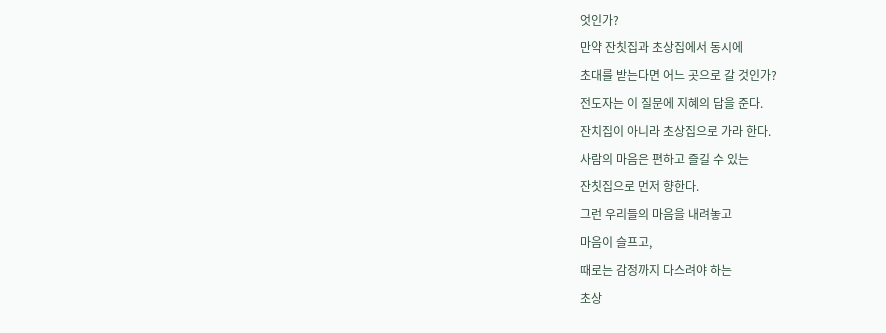엇인가?
만약 잔칫집과 초상집에서 동시에
초대를 받는다면 어느 곳으로 갈 것인가?
전도자는 이 질문에 지혜의 답을 준다.
잔치집이 아니라 초상집으로 가라 한다.
사람의 마음은 편하고 즐길 수 있는
잔칫집으로 먼저 향한다.
그런 우리들의 마음을 내려놓고
마음이 슬프고,
때로는 감정까지 다스려야 하는
초상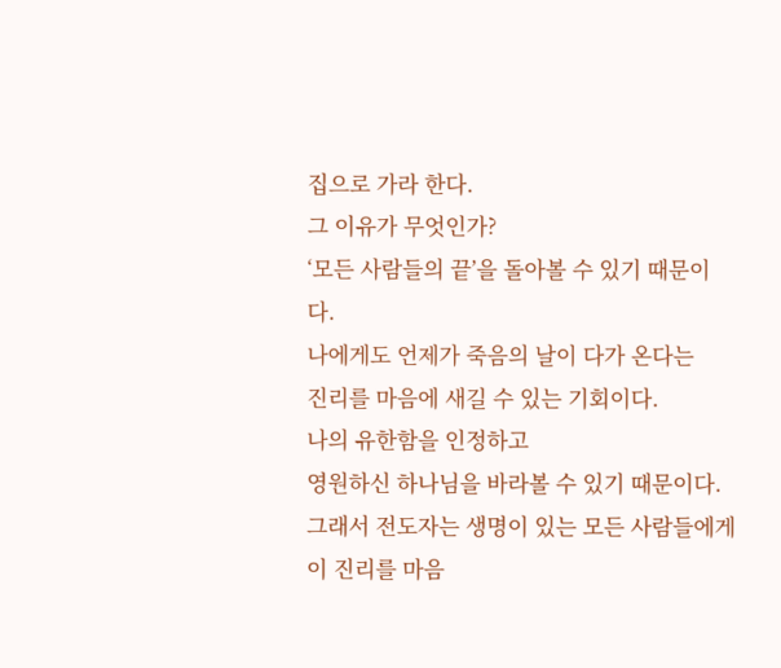집으로 가라 한다.
그 이유가 무엇인가?
‘모든 사람들의 끝’을 돌아볼 수 있기 때문이다.
나에게도 언제가 죽음의 날이 다가 온다는
진리를 마음에 새길 수 있는 기회이다.
나의 유한함을 인정하고
영원하신 하나님을 바라볼 수 있기 때문이다.
그래서 전도자는 생명이 있는 모든 사람들에게
이 진리를 마음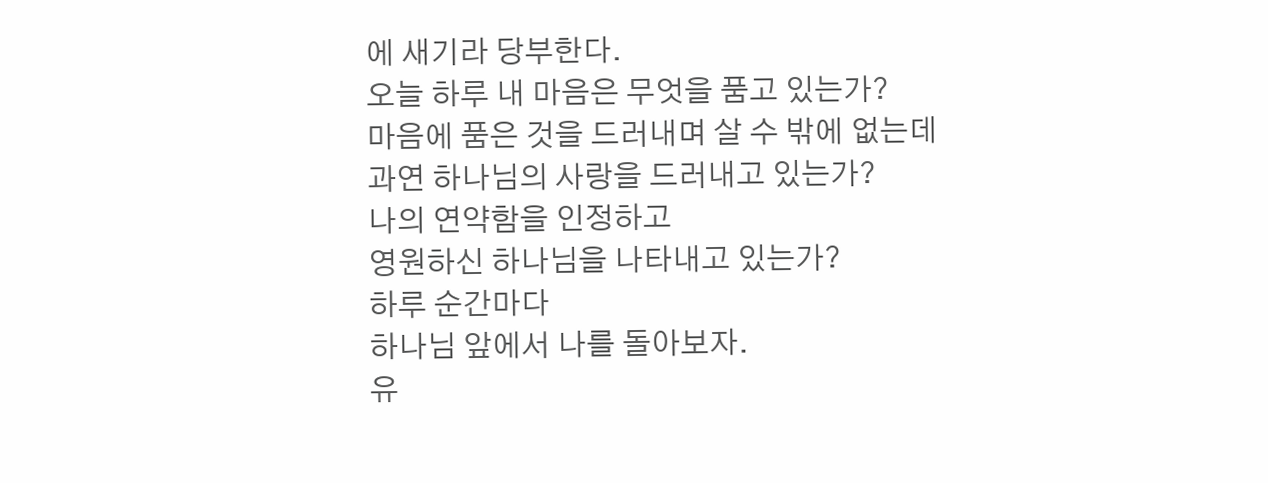에 새기라 당부한다.
오늘 하루 내 마음은 무엇을 품고 있는가?
마음에 품은 것을 드러내며 살 수 밖에 없는데
과연 하나님의 사랑을 드러내고 있는가?
나의 연약함을 인정하고
영원하신 하나님을 나타내고 있는가?
하루 순간마다
하나님 앞에서 나를 돌아보자.
유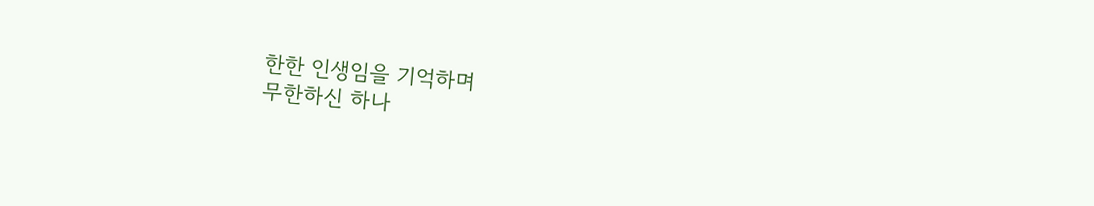한한 인생임을 기억하며
무한하신 하나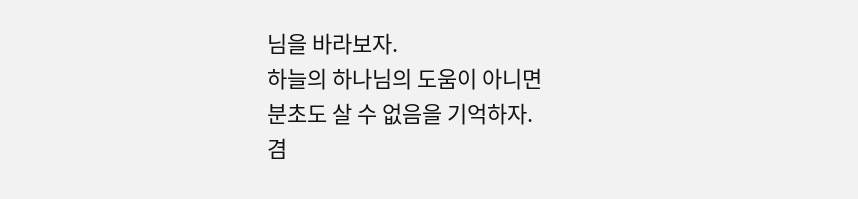님을 바라보자.
하늘의 하나님의 도움이 아니면
분초도 살 수 없음을 기억하자.
겸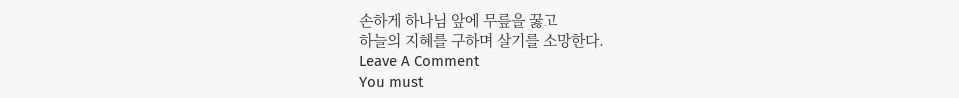손하게 하나님 앞에 무릎을 꿇고
하늘의 지혜를 구하며 살기를 소망한다.
Leave A Comment
You must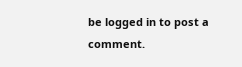be logged in to post a comment.